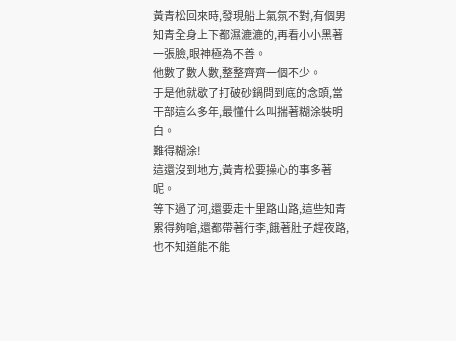黃青松回來時,發現船上氣氛不對,有個男知青全身上下都濕漉漉的,再看小小黑著一張臉,眼神極為不善。
他數了數人數,整整齊齊一個不少。
于是他就歇了打破砂鍋問到底的念頭,當干部這么多年,最懂什么叫揣著糊涂裝明白。
難得糊涂!
這還沒到地方,黃青松要操心的事多著呢。
等下過了河,還要走十里路山路,這些知青累得夠嗆,還都帶著行李,餓著肚子趕夜路,也不知道能不能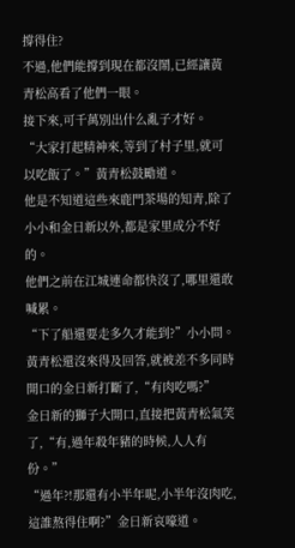撐得住?
不過,他們能撐到現在都沒鬧,已經讓黃青松高看了他們一眼。
接下來,可千萬別出什么亂子才好。
“大家打起精神來,等到了村子里,就可以吃飯了。”黃青松鼓勵道。
他是不知道這些來鹿門茶場的知青,除了小小和金日新以外,都是家里成分不好的。
他們之前在江城連命都快沒了,哪里還敢喊累。
“下了船還要走多久才能到?”小小問。
黃青松還沒來得及回答,就被差不多同時開口的金日新打斷了,“有肉吃嗎?”
金日新的獅子大開口,直接把黃青松氣笑了,“有,過年殺年豬的時候,人人有份。”
“過年?!那還有小半年呢,小半年沒肉吃,這誰熬得住啊?”金日新哀嚎道。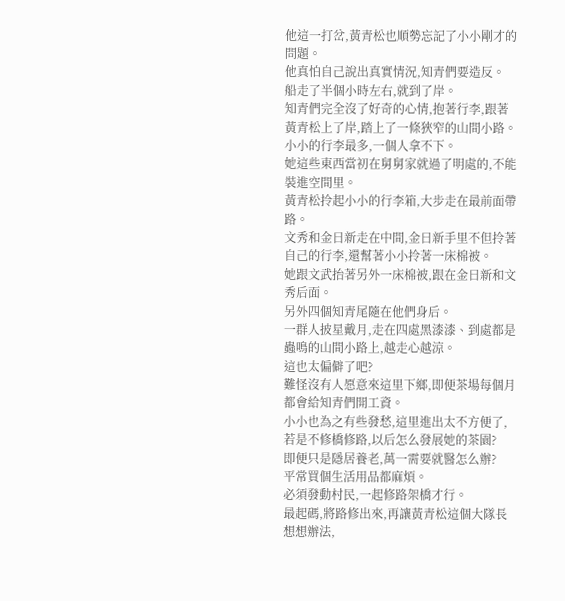他這一打岔,黃青松也順勢忘記了小小剛才的問題。
他真怕自己說出真實情況,知青們要造反。
船走了半個小時左右,就到了岸。
知青們完全沒了好奇的心情,抱著行李,跟著黃青松上了岸,踏上了一條狹窄的山間小路。
小小的行李最多,一個人拿不下。
她這些東西當初在舅舅家就過了明處的,不能裝進空間里。
黃青松拎起小小的行李箱,大步走在最前面帶路。
文秀和金日新走在中間,金日新手里不但拎著自己的行李,還幫著小小拎著一床棉被。
她跟文武抬著另外一床棉被,跟在金日新和文秀后面。
另外四個知青尾隨在他們身后。
一群人披星戴月,走在四處黑漆漆、到處都是蟲鳴的山間小路上,越走心越涼。
這也太偏僻了吧?
難怪沒有人愿意來這里下鄉,即便茶場每個月都會給知青們開工資。
小小也為之有些發愁,這里進出太不方便了,若是不修橋修路,以后怎么發展她的茶園?
即便只是隱居養老,萬一需要就醫怎么辦?
平常買個生活用品都麻煩。
必須發動村民,一起修路架橋才行。
最起碼,將路修出來,再讓黃青松這個大隊長想想辦法,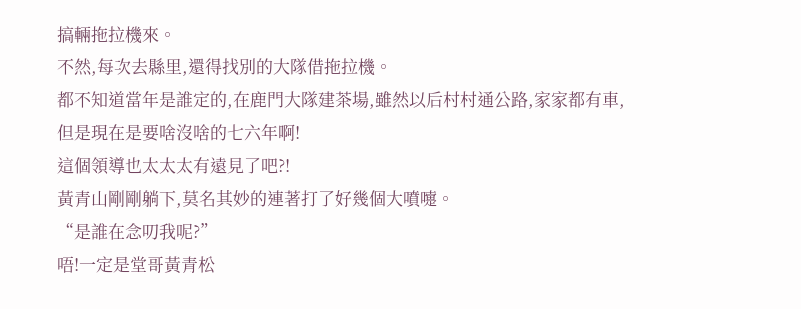搞輛拖拉機來。
不然,每次去縣里,還得找別的大隊借拖拉機。
都不知道當年是誰定的,在鹿門大隊建茶場,雖然以后村村通公路,家家都有車,但是現在是要啥沒啥的七六年啊!
這個領導也太太太有遠見了吧?!
黃青山剛剛躺下,莫名其妙的連著打了好幾個大噴嚏。
“是誰在念叨我呢?”
唔!一定是堂哥黃青松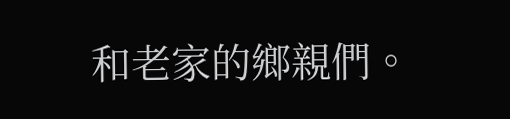和老家的鄉親們。